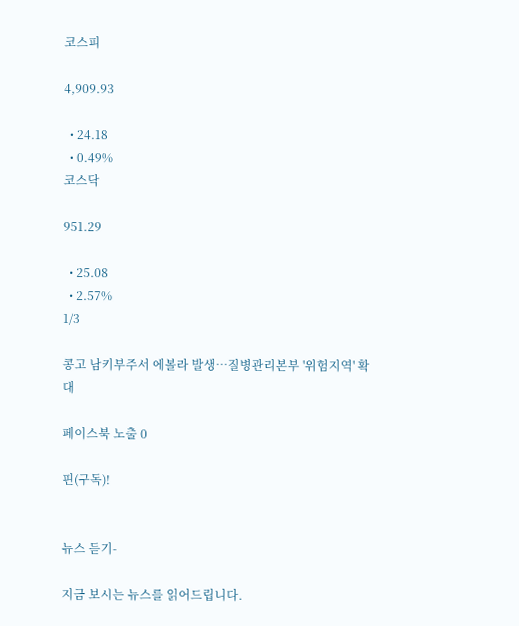코스피

4,909.93

  • 24.18
  • 0.49%
코스닥

951.29

  • 25.08
  • 2.57%
1/3

콩고 남키부주서 에볼라 발생…질병관리본부 '위험지역' 확대

페이스북 노출 0

핀(구독)!


뉴스 듣기-

지금 보시는 뉴스를 읽어드립니다.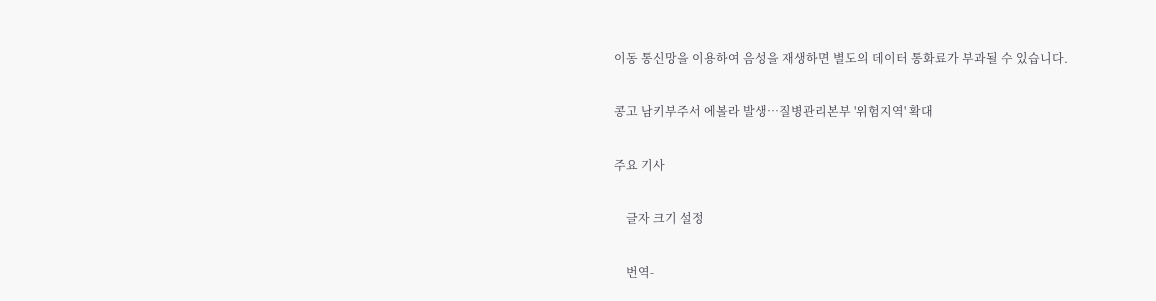이동 통신망을 이용하여 음성을 재생하면 별도의 데이터 통화료가 부과될 수 있습니다.

콩고 남키부주서 에볼라 발생…질병관리본부 '위험지역' 확대

주요 기사

    글자 크기 설정

    번역-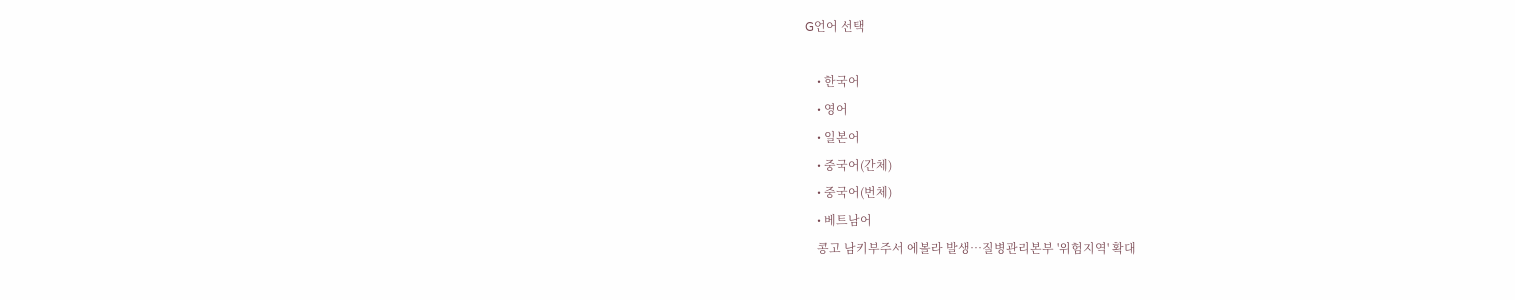G언어 선택

    • 한국어
    • 영어
    • 일본어
    • 중국어(간체)
    • 중국어(번체)
    • 베트남어
    콩고 남키부주서 에볼라 발생…질병관리본부 '위험지역' 확대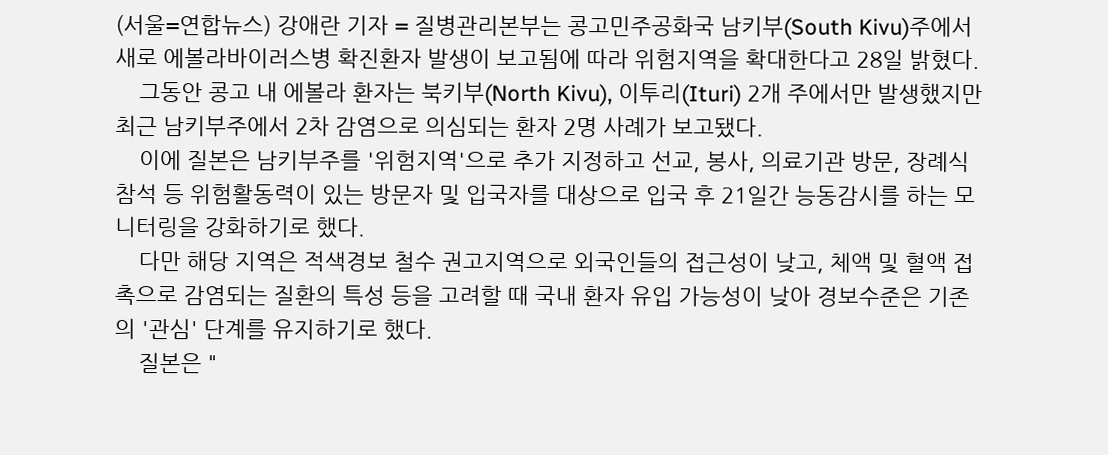(서울=연합뉴스) 강애란 기자 = 질병관리본부는 콩고민주공화국 남키부(South Kivu)주에서 새로 에볼라바이러스병 확진환자 발생이 보고됨에 따라 위험지역을 확대한다고 28일 밝혔다.
    그동안 콩고 내 에볼라 환자는 북키부(North Kivu), 이투리(Ituri) 2개 주에서만 발생했지만 최근 남키부주에서 2차 감염으로 의심되는 환자 2명 사례가 보고됐다.
    이에 질본은 남키부주를 '위험지역'으로 추가 지정하고 선교, 봉사, 의료기관 방문, 장례식 참석 등 위험활동력이 있는 방문자 및 입국자를 대상으로 입국 후 21일간 능동감시를 하는 모니터링을 강화하기로 했다.
    다만 해당 지역은 적색경보 철수 권고지역으로 외국인들의 접근성이 낮고, 체액 및 혈액 접촉으로 감염되는 질환의 특성 등을 고려할 때 국내 환자 유입 가능성이 낮아 경보수준은 기존의 '관심' 단계를 유지하기로 했다.
    질본은 "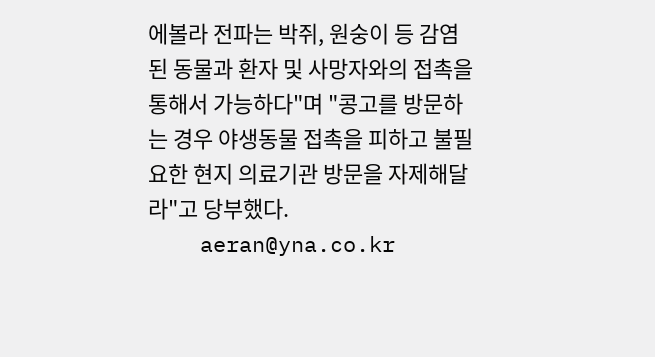에볼라 전파는 박쥐, 원숭이 등 감염된 동물과 환자 및 사망자와의 접촉을 통해서 가능하다"며 "콩고를 방문하는 경우 야생동물 접촉을 피하고 불필요한 현지 의료기관 방문을 자제해달라"고 당부했다.
    aeran@yna.co.kr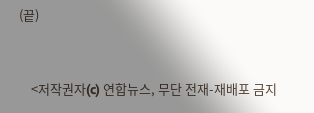(끝)


    <저작권자(c) 연합뉴스, 무단 전재-재배포 금지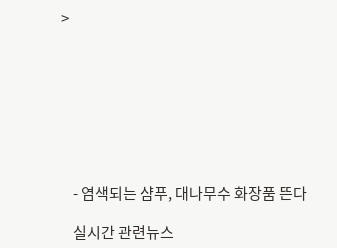>








    - 염색되는 샴푸, 대나무수 화장품 뜬다

    실시간 관련뉴스